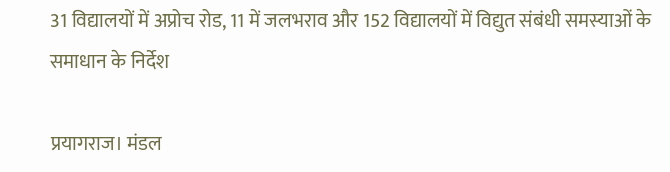31 विद्यालयों में अप्रोच रोड, 11 में जलभराव और 152 विद्यालयों में विद्युत संबंधी समस्याओं के समाधान के निर्देश

प्रयागराज। मंडल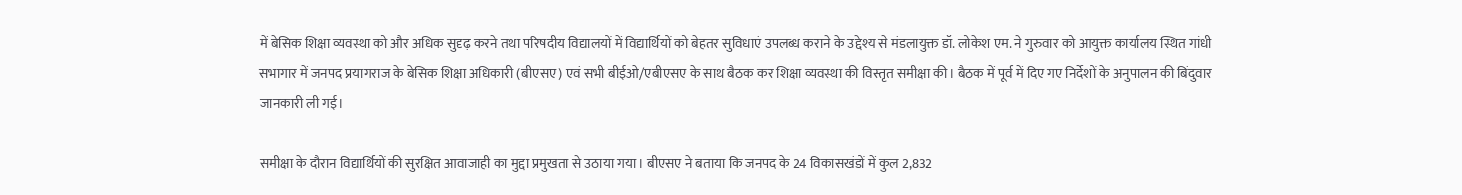में बेसिक शिक्षा व्यवस्था को और अधिक सुदृढ़ करने तथा परिषदीय विद्यालयों में विद्यार्थियों को बेहतर सुविधाएं उपलब्ध कराने के उद्देश्य से मंडलायुक्त डॉ. लोकेश एम. ने गुरुवार को आयुक्त कार्यालय स्थित गांधी सभागार में जनपद प्रयागराज के बेसिक शिक्षा अधिकारी (बीएसए) एवं सभी बीईओ/एबीएसए के साथ बैठक कर शिक्षा व्यवस्था की विस्तृत समीक्षा की। बैठक में पूर्व में दिए गए निर्देशों के अनुपालन की बिंदुवार जानकारी ली गई।

समीक्षा के दौरान विद्यार्थियों की सुरक्षित आवाजाही का मुद्दा प्रमुखता से उठाया गया। बीएसए ने बताया कि जनपद के 24 विकासखंडों में कुल 2,832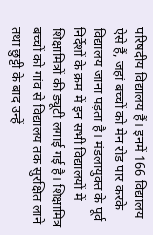परिषदीय विद्यालय हैं। इनमें 166 विद्यालय ऐसे हैं, जहां बच्चों को मेन रोड पार करके विद्यालय जाना पड़ता है। मंडलायुक्त के पूर्व निर्देशों के क्रम में इन सभी विद्यालयों में शिक्षामित्रों की ड्यूटी लगाई गई है। शिक्षामित्र बच्चों को गांव से विद्यालय तक सुरक्षित लाने तथा छुट्टी के बाद उन्हें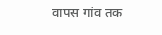वापस गांव तक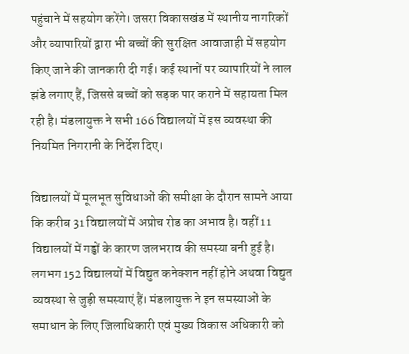पहुंचाने में सहयोग करेंगे। जसरा विकासखंड में स्थानीय नागरिकों और व्यापारियों द्वारा भी बच्चों की सुरक्षित आवाजाही में सहयोग किए जाने की जानकारी दी गई। कई स्थानों पर व्यापारियों ने लाल झंडे लगाए हैं, जिससे बच्चों को सड़क पार कराने में सहायता मिल रही है। मंडलायुक्त ने सभी 166 विद्यालयों में इस व्यवस्था की नियमित निगरानी के निर्देश दिए।

विद्यालयों में मूलभूत सुविधाओं की समीक्षा के दौरान सामने आया कि करीब 31 विद्यालयों में अप्रोच रोड का अभाव है। वहीं 11 विद्यालयों में गड्ढों के कारण जलभराव की समस्या बनी हुई है। लगभग 152 विद्यालयों में विद्युत कनेक्शन नहीं होने अथवा विद्युत व्यवस्था से जुड़ी समस्याएं हैं। मंडलायुक्त ने इन समस्याओं के समाधान के लिए जिलाधिकारी एवं मुख्य विकास अधिकारी को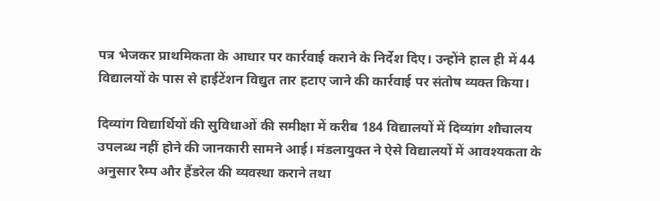पत्र भेजकर प्राथमिकता के आधार पर कार्रवाई कराने के निर्देश दिए। उन्होंने हाल ही में 44 विद्यालयों के पास से हाईटेंशन विद्युत तार हटाए जाने की कार्रवाई पर संतोष व्यक्त किया।

दिव्यांग विद्यार्थियों की सुविधाओं की समीक्षा में करीब 184 विद्यालयों में दिव्यांग शौचालय उपलब्ध नहीं होने की जानकारी सामने आई। मंडलायुक्त ने ऐसे विद्यालयों में आवश्यकता के अनुसार रैम्प और हैंडरेल की व्यवस्था कराने तथा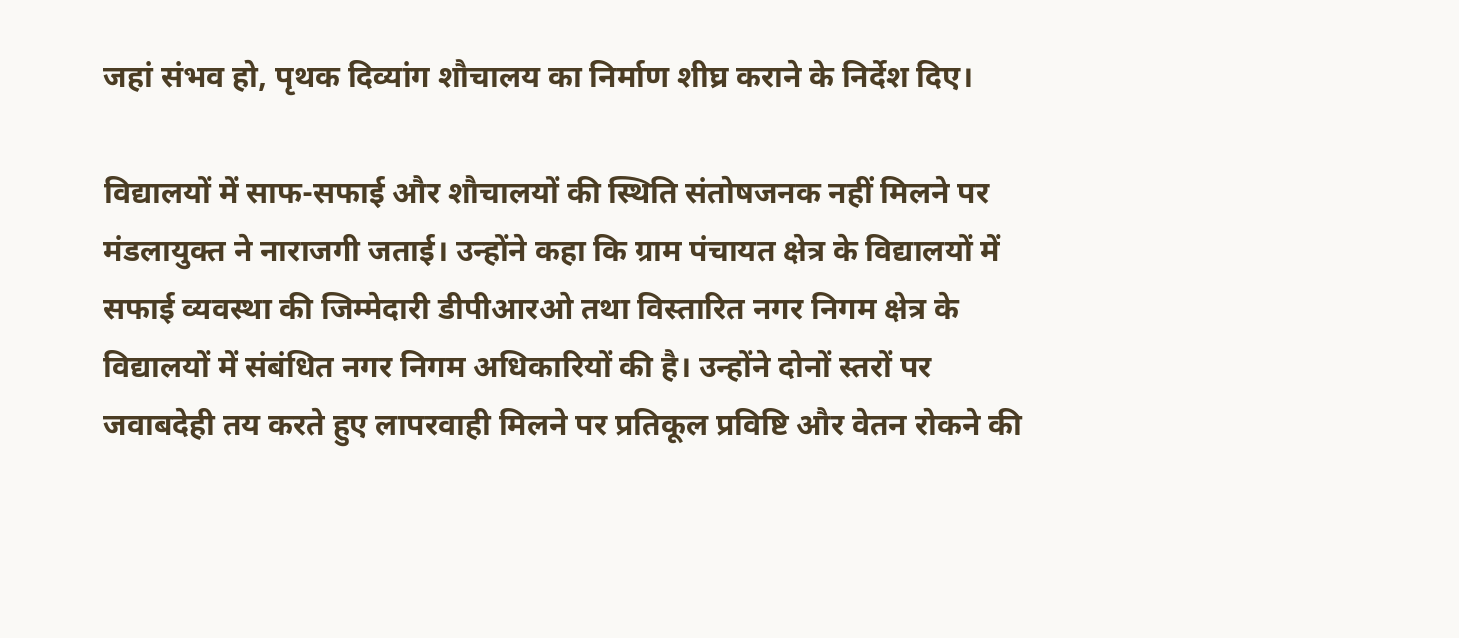जहां संभव हो, पृथक दिव्यांग शौचालय का निर्माण शीघ्र कराने के निर्देश दिए।

विद्यालयों में साफ-सफाई और शौचालयों की स्थिति संतोषजनक नहीं मिलने पर मंडलायुक्त ने नाराजगी जताई। उन्होंने कहा कि ग्राम पंचायत क्षेत्र के विद्यालयों में सफाई व्यवस्था की जिम्मेदारी डीपीआरओ तथा विस्तारित नगर निगम क्षेत्र के विद्यालयों में संबंधित नगर निगम अधिकारियों की है। उन्होंने दोनों स्तरों पर जवाबदेही तय करते हुए लापरवाही मिलने पर प्रतिकूल प्रविष्टि और वेतन रोकने की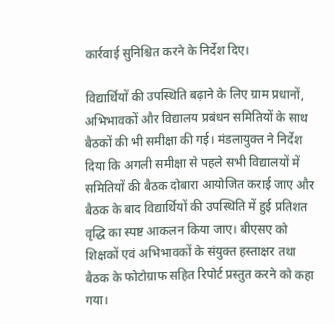कार्रवाई सुनिश्चित करने के निर्देश दिए।

विद्यार्थियों की उपस्थिति बढ़ाने के लिए ग्राम प्रधानों, अभिभावकों और विद्यालय प्रबंधन समितियों के साथ बैठकों की भी समीक्षा की गई। मंडलायुक्त ने निर्देश दिया कि अगली समीक्षा से पहले सभी विद्यालयों में समितियों की बैठक दोबारा आयोजित कराई जाए और बैठक के बाद विद्यार्थियों की उपस्थिति में हुई प्रतिशत वृद्धि का स्पष्ट आकलन किया जाए। बीएसए को शिक्षकों एवं अभिभावकों के संयुक्त हस्ताक्षर तथा बैठक के फोटोग्राफ सहित रिपोर्ट प्रस्तुत करने को कहा गया।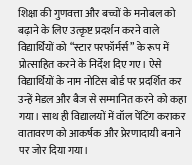शिक्षा की गुणवत्ता और बच्चों के मनोबल को बढ़ाने के लिए उत्कृष्ट प्रदर्शन करने वाले विद्यार्थियों को “स्टार परफॉर्मर्स” के रूप में प्रोत्साहित करने के निर्देश दिए गए। ऐसे विद्यार्थियों के नाम नोटिस बोर्ड पर प्रदर्शित कर उन्हें मेडल और बैज से सम्मानित करने को कहा गया। साथ ही विद्यालयों में वॉल पेंटिंग कराकर वातावरण को आकर्षक और प्रेरणादायी बनाने पर जोर दिया गया।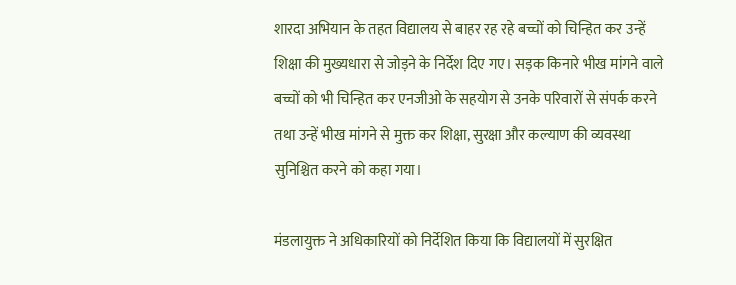शारदा अभियान के तहत विद्यालय से बाहर रह रहे बच्चों को चिन्हित कर उन्हें शिक्षा की मुख्यधारा से जोड़ने के निर्देश दिए गए। सड़क किनारे भीख मांगने वाले बच्चों को भी चिन्हित कर एनजीओ के सहयोग से उनके परिवारों से संपर्क करने तथा उन्हें भीख मांगने से मुक्त कर शिक्षा, सुरक्षा और कल्याण की व्यवस्था सुनिश्चित करने को कहा गया।

मंडलायुक्त ने अधिकारियों को निर्देशित किया कि विद्यालयों में सुरक्षित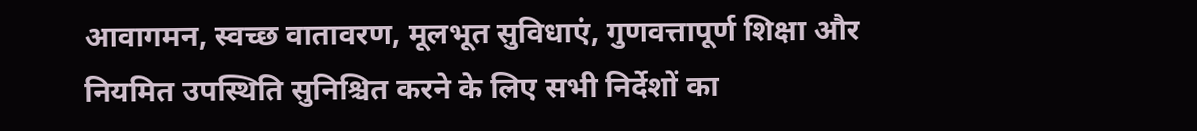आवागमन, स्वच्छ वातावरण, मूलभूत सुविधाएं, गुणवत्तापूर्ण शिक्षा और नियमित उपस्थिति सुनिश्चित करने के लिए सभी निर्देशों का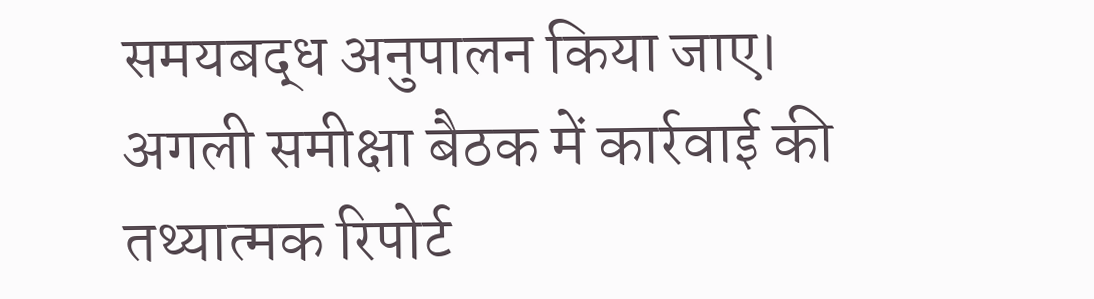समयबद्ध अनुपालन किया जाए। अगली समीक्षा बैठक में कार्रवाई की तथ्यात्मक रिपोर्ट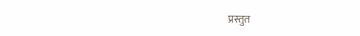प्रस्तुत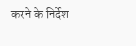करने के निर्देश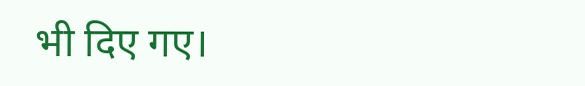भी दिए गए।